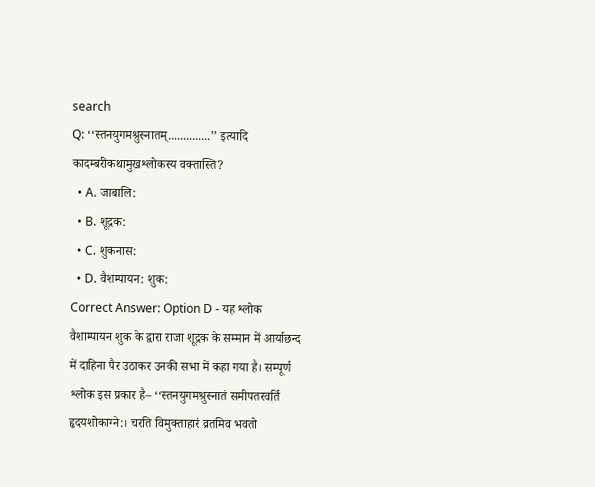search
Q: ‘‘स्तनयुगमश्रुस्नातम्..............’’ इत्यादि कादम्बरीकथामुखश्लोकस्य वक्तास्ति?
  • A. जाबालि:
  • B. शूद्रक:
  • C. शुकनास:
  • D. वैशम्पायन: शुक:
Correct Answer: Option D - यह श्लोक वैशाम्पायन शुक के द्वारा राजा शूद्रक के सम्मान में आर्याछन्द में दाहिना पैर उठाकर उनकी सभा में कहा गया है। सम्पूर्ण श्लोक इस प्रकार है– ‘‘स्तनयुगमश्रुस्नातं समीपतरवर्ति हृदयशोकाग्ने:। चरति विमुक्ताहारं व्रतमिव भवतो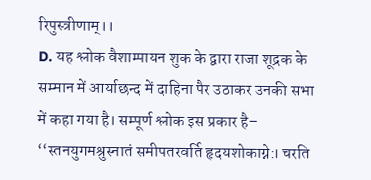रिपुस्त्रीणाम्।।
D. यह श्लोक वैशाम्पायन शुक के द्वारा राजा शूद्रक के सम्मान में आर्याछन्द में दाहिना पैर उठाकर उनकी सभा में कहा गया है। सम्पूर्ण श्लोक इस प्रकार है– ‘‘स्तनयुगमश्रुस्नातं समीपतरवर्ति हृदयशोकाग्ने:। चरति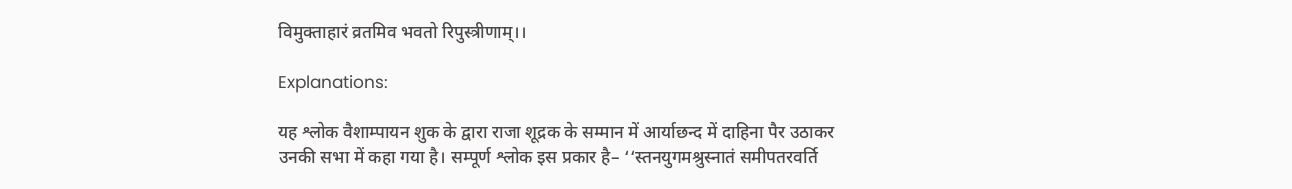विमुक्ताहारं व्रतमिव भवतो रिपुस्त्रीणाम्।।

Explanations:

यह श्लोक वैशाम्पायन शुक के द्वारा राजा शूद्रक के सम्मान में आर्याछन्द में दाहिना पैर उठाकर उनकी सभा में कहा गया है। सम्पूर्ण श्लोक इस प्रकार है– ‘‘स्तनयुगमश्रुस्नातं समीपतरवर्ति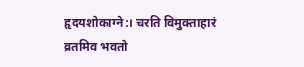हृदयशोकाग्ने:। चरति विमुक्ताहारं व्रतमिव भवतो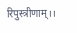रिपुस्त्रीणाम्।।